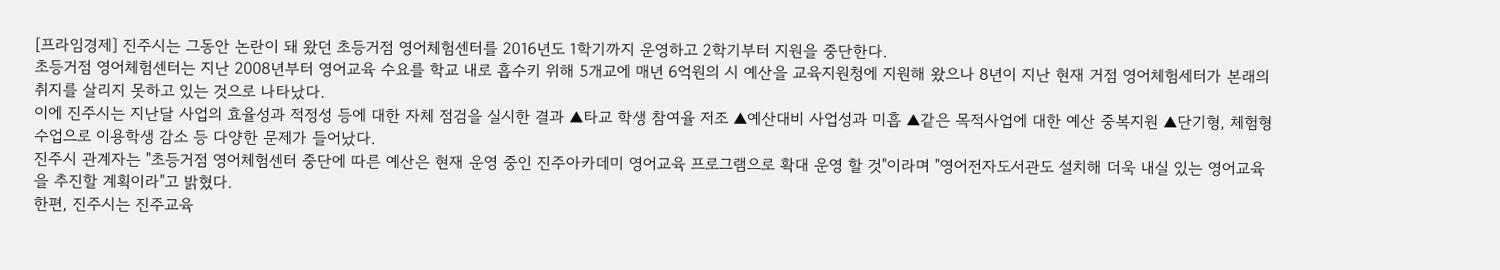[프라임경제] 진주시는 그동안 논란이 돼 왔던 초등거점 영어체험센터를 2016년도 1학기까지 운영하고 2학기부터 지원을 중단한다.
초등거점 영어체험센터는 지난 2008년부터 영어교육 수요를 학교 내로 흡수키 위해 5개교에 매년 6억원의 시 예산을 교육지원청에 지원해 왔으나 8년이 지난 현재 거점 영어체험세터가 본래의 취지를 살리지 못하고 있는 것으로 나타났다.
이에 진주시는 지난달 사업의 효율성과 적정성 등에 대한 자체 점검을 실시한 결과 ▲타교 학생 참여율 저조 ▲예산대비 사업성과 미흡 ▲같은 목적사업에 대한 예산 중복지원 ▲단기형, 체험형 수업으로 이용학생 감소 등 다양한 문제가 들어났다.
진주시 관계자는 "초등거점 영어체험센터 중단에 따른 예산은 현재 운영 중인 진주아카데미 영어교육 프로그램으로 확대 운영 할 것"이라며 "영어전자도서관도 설치해 더욱 내실 있는 영어교육을 추진할 계획이라"고 밝혔다.
한편, 진주시는 진주교육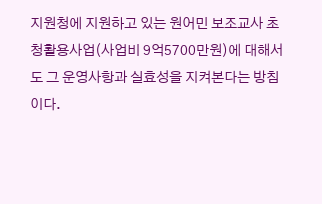지원청에 지원하고 있는 원어민 보조교사 초청활용사업(사업비 9억5700만원)에 대해서도 그 운영사항과 실효성을 지켜본다는 방침이다.